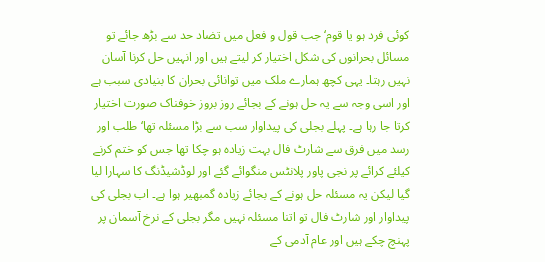کوئی فرد ہو یا قوم‘ جب قول و فعل میں تضاد حد سے بڑھ جائے تو مسائل بحرانوں کی شکل اختیار کر لیتے ہیں اور انہیں حل کرنا آسان نہیں رہتا۔ یہی کچھ ہمارے ملک میں توانائی بحران کا بنیادی سبب ہے اور اسی وجہ سے یہ حل ہونے کے بجائے روز بروز خوفناک صورت اختیار کرتا جا رہا ہے۔ پہلے بجلی کی پیداوار سب سے بڑا مسئلہ تھا‘ طلب اور رسد میں فرق سے شارٹ فال بہت زیادہ ہو چکا تھا جس کو ختم کرنے کیلئے کرائے پر نجی پاور پلانٹس منگوائے گئے اور لوڈشیڈنگ کا سہارا لیا گیا لیکن یہ مسئلہ حل ہونے کے بجائے زیادہ گمبھیر ہوا ہے۔ اب بجلی کی پیداوار اور شارٹ فال تو اتنا مسئلہ نہیں مگر بجلی کے نرخ آسمان پر پہنچ چکے ہیں اور عام آدمی کے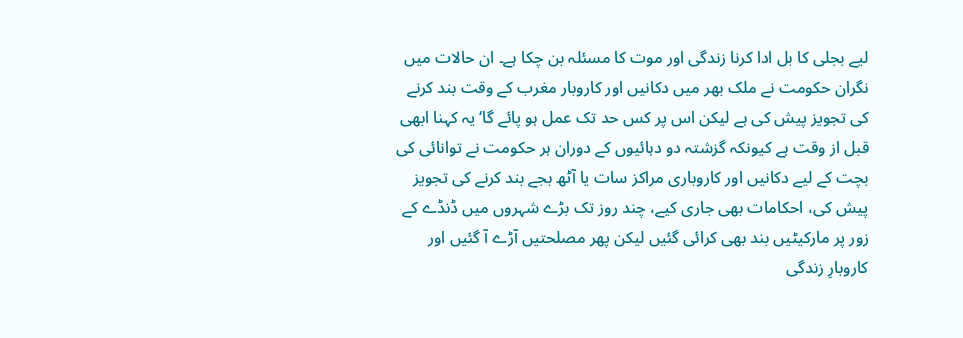لیے بجلی کا بل ادا کرنا زندگی اور موت کا مسئلہ بن چکا ہے۔ ان حالات میں نگران حکومت نے ملک بھر میں دکانیں اور کاروبار مغرب کے وقت بند کرنے کی تجویز پیش کی ہے لیکن اس پر کس حد تک عمل ہو پائے گا‘ یہ کہنا ابھی قبل از وقت ہے کیونکہ گزشتہ دو دہائیوں کے دوران ہر حکومت نے توانائی کی بچت کے لیے دکانیں اور کاروباری مراکز سات یا آٹھ بجے بند کرنے کی تجویز پیش کی، احکامات بھی جاری کیے، چند روز تک بڑے شہروں میں ڈنڈے کے زور پر مارکیٹیں بند بھی کرائی گئیں لیکن پھر مصلحتیں آڑے آ گئیں اور کاروبارِ زندگی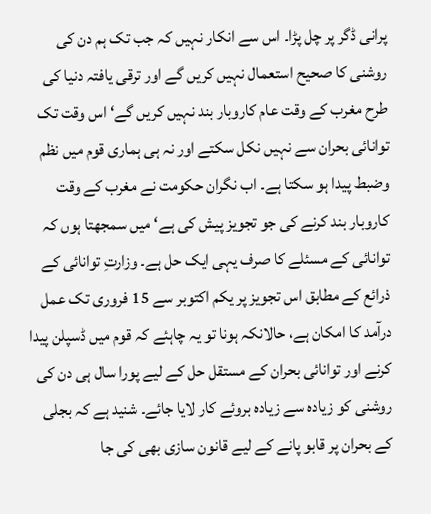پرانی ڈگر پر چل پڑا۔ اس سے انکار نہیں کہ جب تک ہم دن کی روشنی کا صحیح استعمال نہیں کریں گے اور ترقی یافتہ دنیا کی طرح مغرب کے وقت عام کاروبار بند نہیں کریں گے‘ اس وقت تک توانائی بحران سے نہیں نکل سکتے اور نہ ہی ہماری قوم میں نظم وضبط پیدا ہو سکتا ہے۔ اب نگران حکومت نے مغرب کے وقت کاروبار بند کرنے کی جو تجویز پیش کی ہے‘ میں سمجھتا ہوں کہ توانائی کے مسئلے کا صرف یہی ایک حل ہے۔ وزارتِ توانائی کے ذرائع کے مطابق اس تجویز پر یکم اکتوبر سے 15 فروری تک عمل درآمد کا امکان ہے، حالانکہ ہونا تو یہ چاہئے کہ قوم میں ڈسپلن پیدا کرنے اور توانائی بحران کے مستقل حل کے لیے پورا سال ہی دن کی روشنی کو زیادہ سے زیادہ بروئے کار لایا جائے۔ شنید ہے کہ بجلی کے بحران پر قابو پانے کے لیے قانون سازی بھی کی جا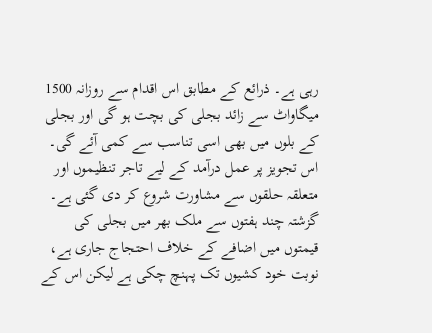رہی ہے۔ ذرائع کے مطابق اس اقدام سے روزانہ 1500 میگاواٹ سے زائد بجلی کی بچت ہو گی اور بجلی کے بلوں میں بھی اسی تناسب سے کمی آئے گی۔ اس تجویز پر عمل درآمد کے لیے تاجر تنظیموں اور متعلقہ حلقوں سے مشاورت شروع کر دی گئی ہے۔
گزشتہ چند ہفتوں سے ملک بھر میں بجلی کی قیمتوں میں اضافے کے خلاف احتجاج جاری ہے، نوبت خود کشیوں تک پہنچ چکی ہے لیکن اس کے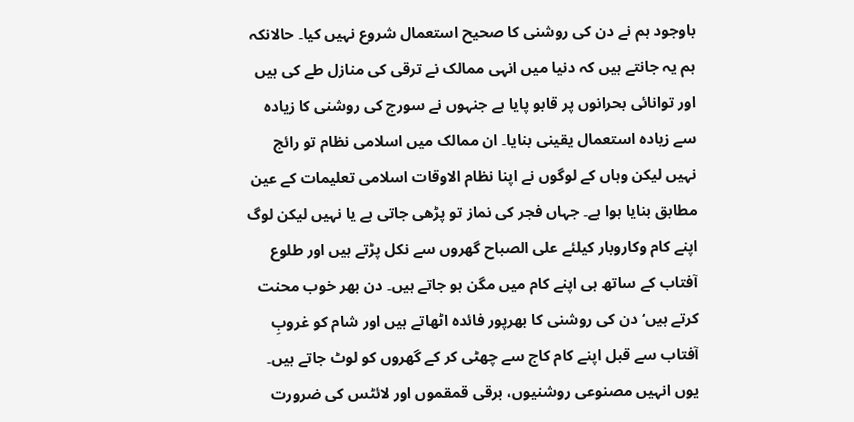باوجود ہم نے دن کی روشنی کا صحیح استعمال شروع نہیں کیا۔ حالانکہ ہم یہ جانتے ہیں کہ دنیا میں انہی ممالک نے ترقی کی منازل طے کی ہیں اور توانائی بحرانوں پر قابو پایا ہے جنہوں نے سورج کی روشنی کا زیادہ سے زیادہ استعمال یقینی بنایا۔ ان ممالک میں اسلامی نظام تو رائج نہیں لیکن وہاں کے لوگوں نے اپنا نظام الاوقات اسلامی تعلیمات کے عین مطابق بنایا ہوا ہے۔ جہاں فجر کی نماز تو پڑھی جاتی ہے یا نہیں لیکن لوگ اپنے کام وکاروبار کیلئے علی الصباح گھروں سے نکل پڑتے ہیں اور طلوع آفتاب کے ساتھ ہی اپنے کام میں مگن ہو جاتے ہیں۔ دن بھر خوب محنت کرتے ہیں‘ دن کی روشنی کا بھرپور فائدہ اٹھاتے ہیں اور شام کو غروبِ آفتاب سے قبل اپنے کام کاج سے چھٹی کر کے گھروں کو لوٹ جاتے ہیں۔ یوں انہیں مصنوعی روشنیوں، برقی قمقموں اور لائٹس کی ضرورت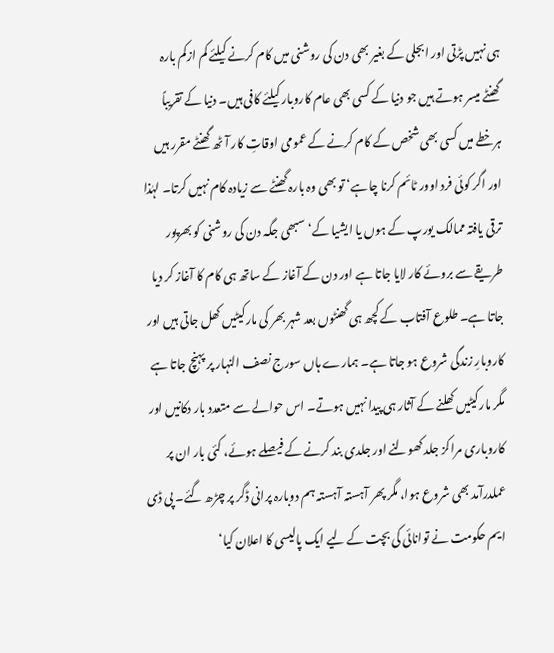ہی نہیں پڑتی اور ابجلی کے بغیر بھی دن کی روشنی میں کام کرنے کیلئے کم ازکم بارہ گھنٹے میسر ہوتے ہیں جو دنیا کے کسی بھی عام کاروبار کیلئے کافی ہیں۔ دنیا کے تقریباً ہرخطے میں کسی بھی شخص کے کام کرنے کے عمومی اوقاتِ کار آٹھ گھنٹے مقرر ہیں اور اگر کوئی فرد اوور ٹائم کرنا چاہے‘ تو بھی وہ بارہ گھنٹے سے زیادہ کام نہیں کرتا۔ لہٰذا ترقی یافتہ ممالک یورپ کے ہوں یا ایشیا کے‘ سبھی جگہ دن کی روشنی کو بھرپور طریقے سے بروئے کار لایا جاتا ہے اور دن کے آغاز کے ساتھ ہی کام کا آغاز کر دیا جاتا ہے۔ طلوع آفتاب کے کچھ ہی گھنٹوں بعد شہر بھر کی مارکیٹیں کھل جاتی ہیں اور کاروبارِ زندگی شروع ہو جاتا ہے۔ ہمارے ہاں سورج نصف النہار پر پہنچ جاتا ہے مگر مارکیٹیں کھلنے کے آثار ہی پیدا نہیں ہوتے۔ اس حوالے سے متعدد بار دکانیں اور کاروباری مراکز جلد کھولنے اور جلدی بند کرنے کے فیصلے ہوئے، کئی بار ان پر عملدرآمد بھی شروع ہوا، مگر پھر آہستہ آہستہ ہم دوبارہ پرانی ڈگر پر چڑھ گئے۔ پی ڈی ایم حکومت نے توانائی کی بچت کے لیے ایک پالیسی کا اعلان کیا‘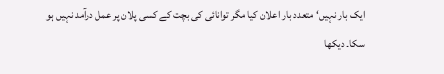ایک بار نہیں‘ متعدد بار اعلان کیا مگر توانائی کی بچت کے کسی پلان پر عمل درآمد نہیں ہو سکا۔ دیکھا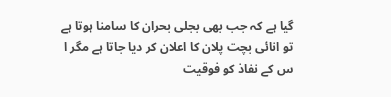گیا ہے کہ جب بھی بجلی بحران کا سامنا ہوتا ہے تو انائی بچت پلان کا اعلان کر دیا جاتا ہے مگر ا س کے نفاذ کو فوقیت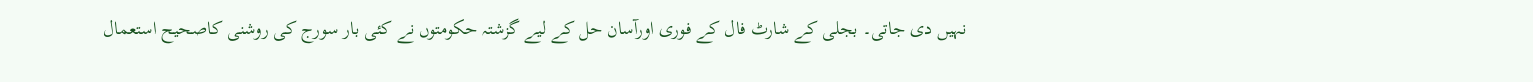نہیں دی جاتی۔ بجلی کے شارٹ فال کے فوری اورآسان حل کے لیے گزشتہ حکومتوں نے کئی بار سورج کی روشنی کاصحیح استعمال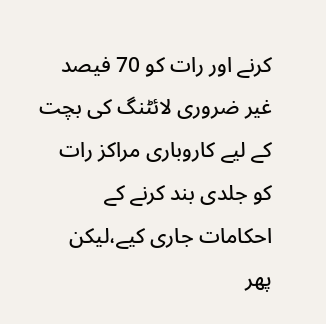کرنے اور رات کو 70 فیصد غیر ضروری لائٹنگ کی بچت کے لیے کاروباری مراکز رات کو جلدی بند کرنے کے احکامات جاری کیے،لیکن پھر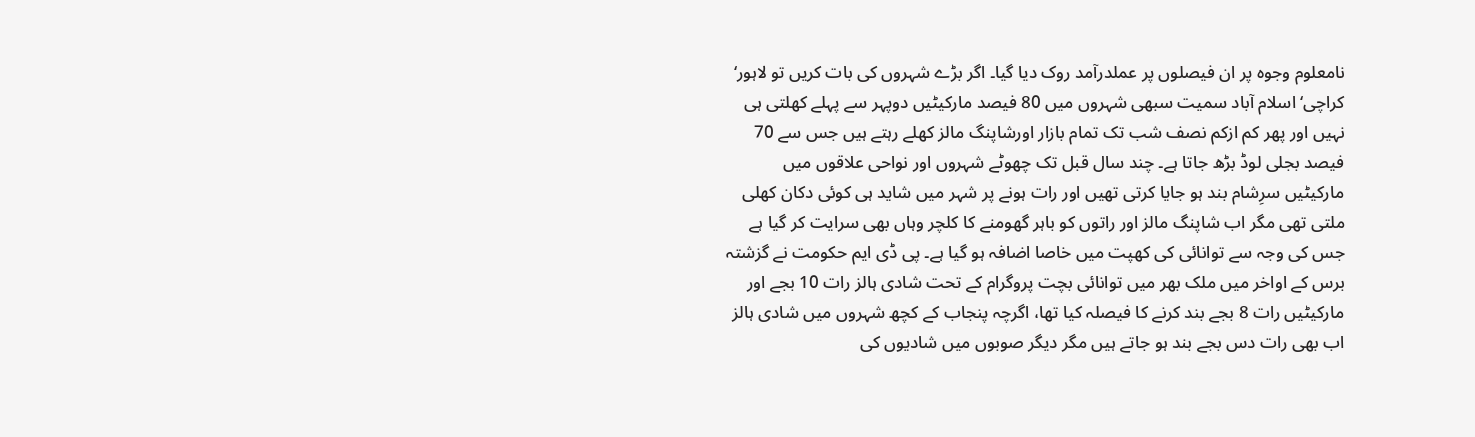نامعلوم وجوہ پر ان فیصلوں پر عملدرآمد روک دیا گیا۔ اگر بڑے شہروں کی بات کریں تو لاہور‘ کراچی‘ اسلام آباد سمیت سبھی شہروں میں 80 فیصد مارکیٹیں دوپہر سے پہلے کھلتی ہی نہیں اور پھر کم ازکم نصف شب تک تمام بازار اورشاپنگ مالز کھلے رہتے ہیں جس سے 70 فیصد بجلی لوڈ بڑھ جاتا ہے۔ چند سال قبل تک چھوٹے شہروں اور نواحی علاقوں میں مارکیٹیں سرِشام بند ہو جایا کرتی تھیں اور رات ہونے پر شہر میں شاید ہی کوئی دکان کھلی ملتی تھی مگر اب شاپنگ مالز اور راتوں کو باہر گھومنے کا کلچر وہاں بھی سرایت کر گیا ہے جس کی وجہ سے توانائی کی کھپت میں خاصا اضافہ ہو گیا ہے۔ پی ڈی ایم حکومت نے گزشتہ برس کے اواخر میں ملک بھر میں توانائی بچت پروگرام کے تحت شادی ہالز رات 10 بجے اور مارکیٹیں رات 8 بجے بند کرنے کا فیصلہ کیا تھا، اگرچہ پنجاب کے کچھ شہروں میں شادی ہالز اب بھی رات دس بجے بند ہو جاتے ہیں مگر دیگر صوبوں میں شادیوں کی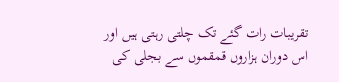تقریبات رات گئے تک چلتی رہتی ہیں اور اس دوران ہزاروں قمقموں سے بجلی کی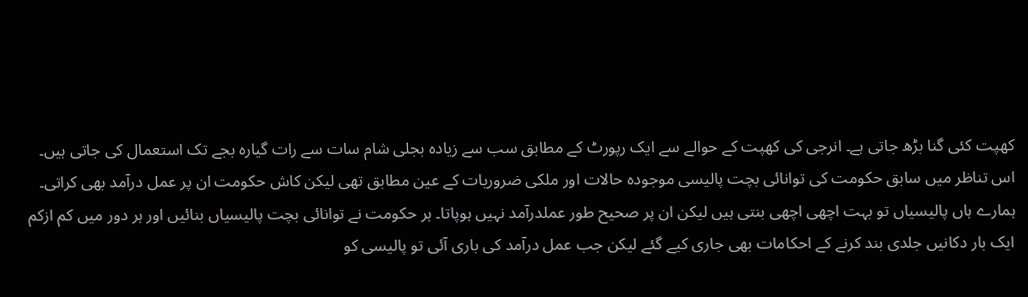کھپت کئی گنا بڑھ جاتی ہے۔ انرجی کی کھپت کے حوالے سے ایک رپورٹ کے مطابق سب سے زیادہ بجلی شام سات سے رات گیارہ بجے تک استعمال کی جاتی ہیں۔ اس تناظر میں سابق حکومت کی توانائی بچت پالیسی موجودہ حالات اور ملکی ضروریات کے عین مطابق تھی لیکن کاش حکومت ان پر عمل درآمد بھی کراتی۔ ہمارے ہاں پالیسیاں تو بہت اچھی اچھی بنتی ہیں لیکن ان پر صحیح طور عملدرآمد نہیں ہوپاتا۔ ہر حکومت نے توانائی بچت پالیسیاں بنائیں اور ہر دور میں کم ازکم ایک بار دکانیں جلدی بند کرنے کے احکامات بھی جاری کیے گئے لیکن جب عمل درآمد کی باری آئی تو پالیسی کو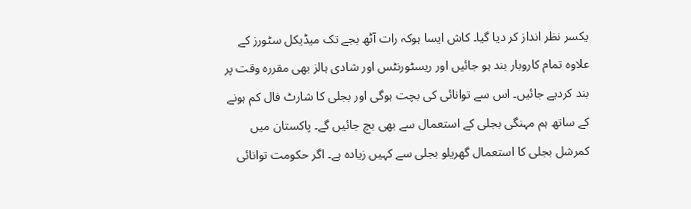یکسر نظر انداز کر دیا گیا۔ کاش ایسا ہوکہ رات آٹھ بجے تک میڈیکل سٹورز کے علاوہ تمام کاروبار بند ہو جائیں اور ریسٹورنٹس اور شادی ہالز بھی مقررہ وقت پر بند کردیے جائیں۔ اس سے توانائی کی بچت ہوگی اور بجلی کا شارٹ فال کم ہونے کے ساتھ ہم مہنگی بجلی کے استعمال سے بھی بچ جائیں گے۔ پاکستان میں کمرشل بجلی کا استعمال گھریلو بجلی سے کہیں زیادہ ہے۔ اگر حکومت توانائی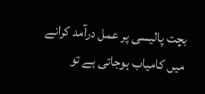بچت پالیسی پر عمل درآمد کرانے میں کامیاب ہوجاتی ہے تو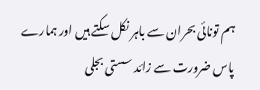ہم تونائی بحران سے باہر نکل سکتے ہیں اور ہمارے پاس ضرورت سے زائد سستی بجلی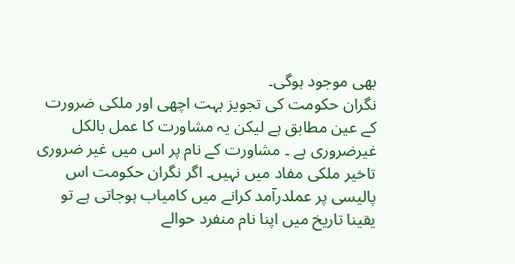بھی موجود ہوگی۔
نگران حکومت کی تجویز بہت اچھی اور ملکی ضرورت کے عین مطابق ہے لیکن یہ مشاورت کا عمل بالکل غیرضروری ہے ۔ مشاورت کے نام پر اس میں غیر ضروری تاخیر ملکی مفاد میں نہیں۔ اگر نگران حکومت اس پالیسی پر عملدرآمد کرانے میں کامیاب ہوجاتی ہے تو یقینا تاریخ میں اپنا نام منفرد حوالے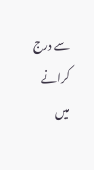سے درج کرانے میں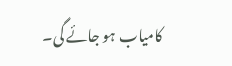کامیاب ہو جائے گی۔